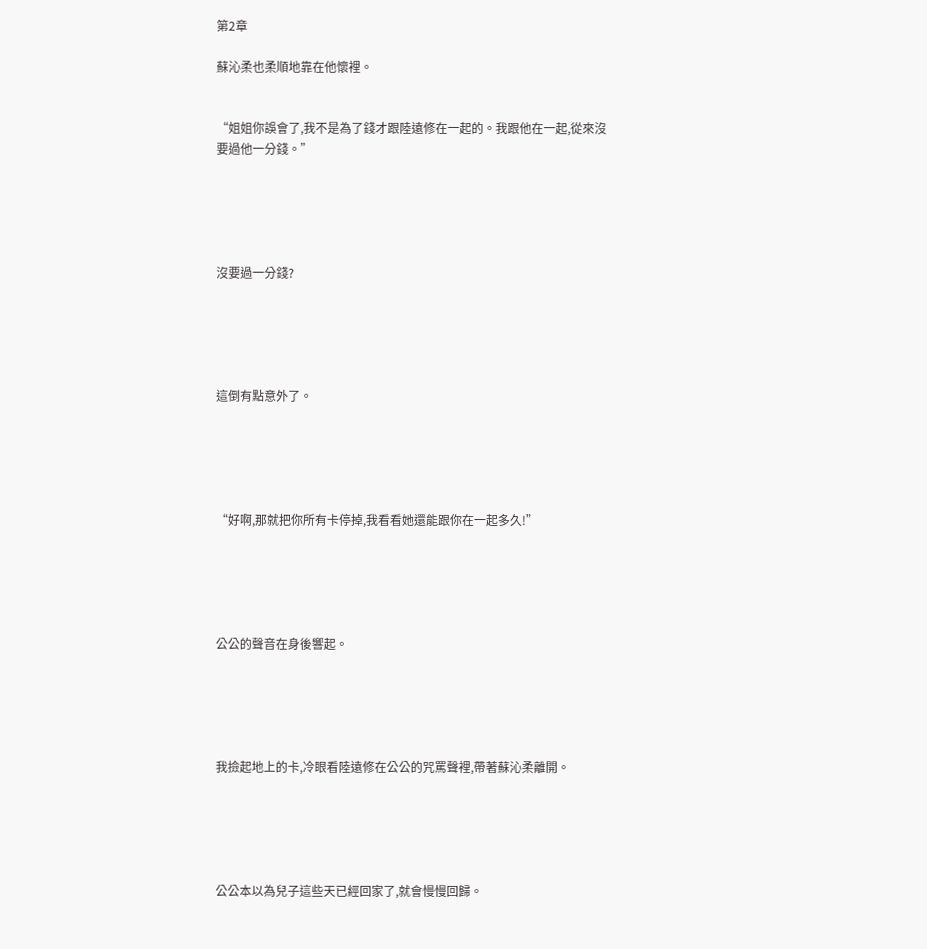第2章

蘇沁柔也柔順地靠在他懷裡。


“姐姐你誤會了,我不是為了錢才跟陸遠修在一起的。我跟他在一起,從來沒要過他一分錢。”





沒要過一分錢?





這倒有點意外了。





“好啊,那就把你所有卡停掉,我看看她還能跟你在一起多久!”





公公的聲音在身後響起。





我撿起地上的卡,冷眼看陸遠修在公公的咒罵聲裡,帶著蘇沁柔離開。





公公本以為兒子這些天已經回家了,就會慢慢回歸。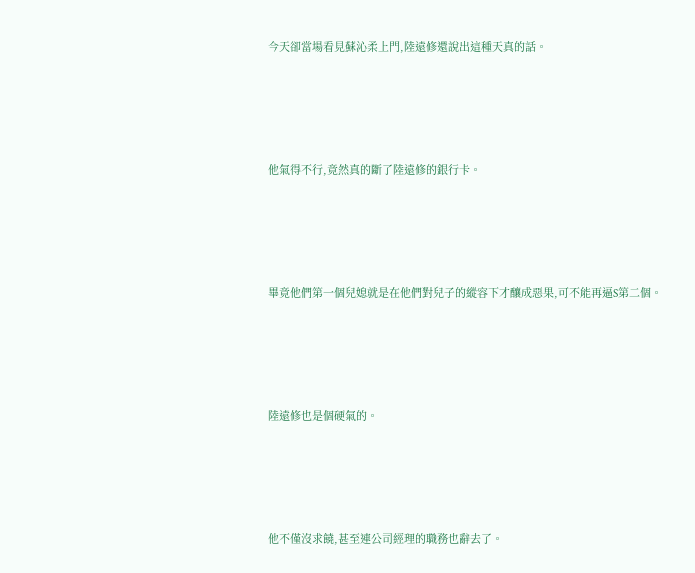今天卻當場看見蘇沁柔上門,陸遠修還說出這種天真的話。





他氣得不行,竟然真的斷了陸遠修的銀行卡。





畢竟他們第一個兒媳就是在他們對兒子的縱容下才釀成惡果,可不能再逼S第二個。





陸遠修也是個硬氣的。





他不僅沒求饒,甚至連公司經理的職務也辭去了。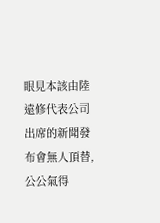眼見本該由陸遠修代表公司出席的新聞發布會無人頂替,公公氣得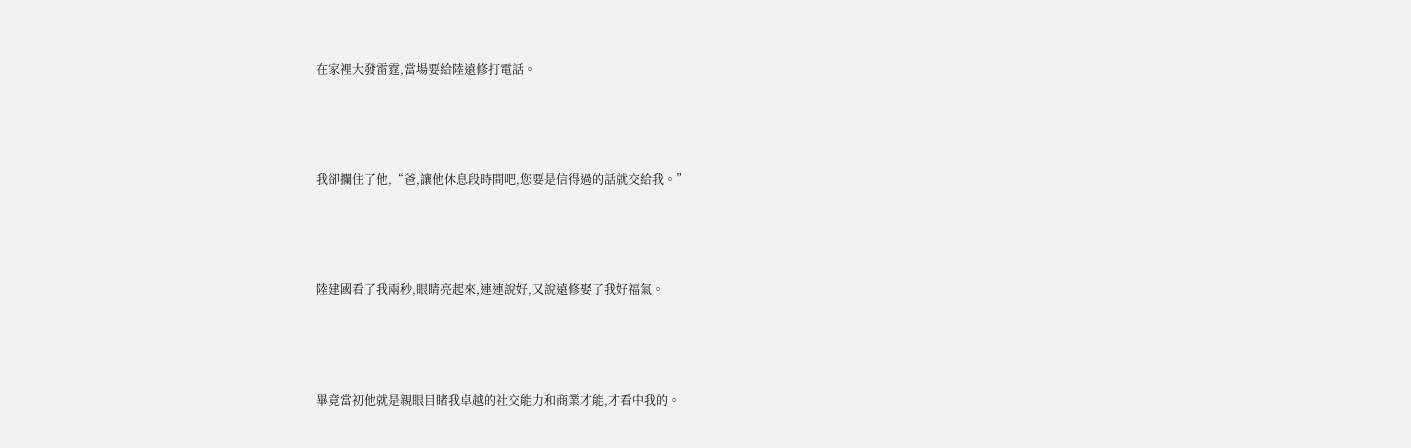在家裡大發雷霆,當場要給陸遠修打電話。





我卻攔住了他,“爸,讓他休息段時間吧,您要是信得過的話就交給我。”





陸建國看了我兩秒,眼睛亮起來,連連說好,又說遠修娶了我好福氣。





畢竟當初他就是親眼目睹我卓越的社交能力和商業才能,才看中我的。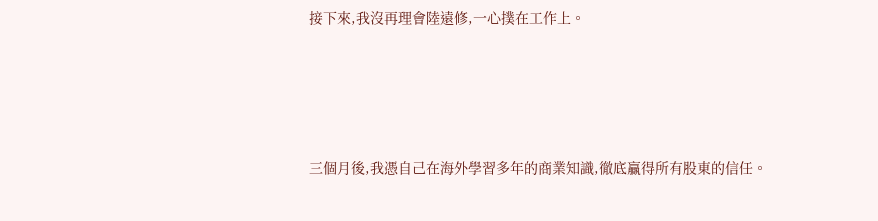接下來,我沒再理會陸遠修,一心撲在工作上。





三個月後,我憑自己在海外學習多年的商業知識,徹底贏得所有股東的信任。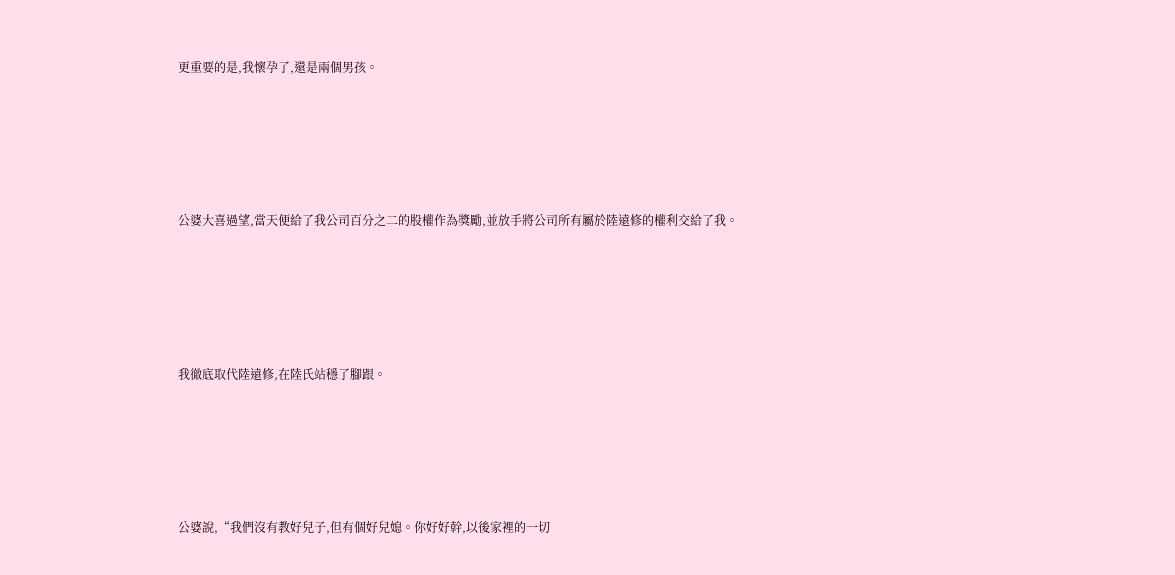更重要的是,我懷孕了,還是兩個男孩。





公婆大喜過望,當天便給了我公司百分之二的股權作為獎勵,並放手將公司所有屬於陸遠修的權利交給了我。





我徹底取代陸遠修,在陸氏站穩了腳跟。





公婆說,“我們沒有教好兒子,但有個好兒媳。你好好幹,以後家裡的一切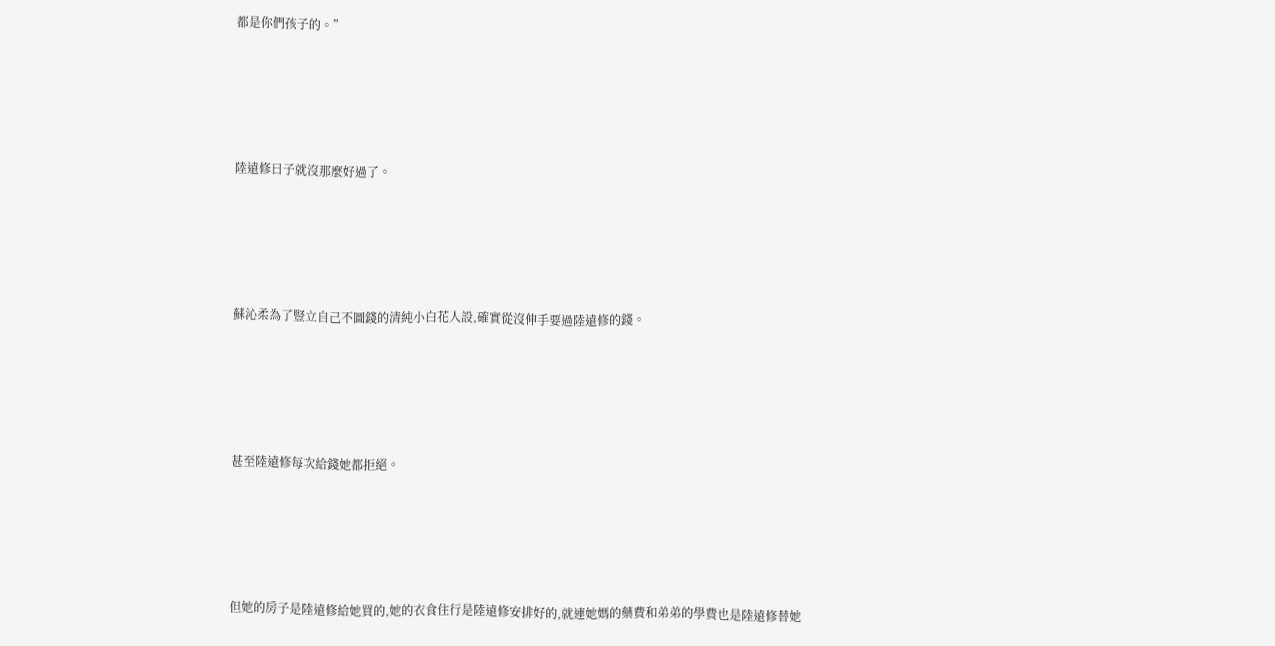都是你們孩子的。”





陸遠修日子就沒那麼好過了。





蘇沁柔為了豎立自己不圖錢的清純小白花人設,確實從沒伸手要過陸遠修的錢。





甚至陸遠修每次給錢她都拒絕。





但她的房子是陸遠修給她買的,她的衣食住行是陸遠修安排好的,就連她媽的藥費和弟弟的學費也是陸遠修替她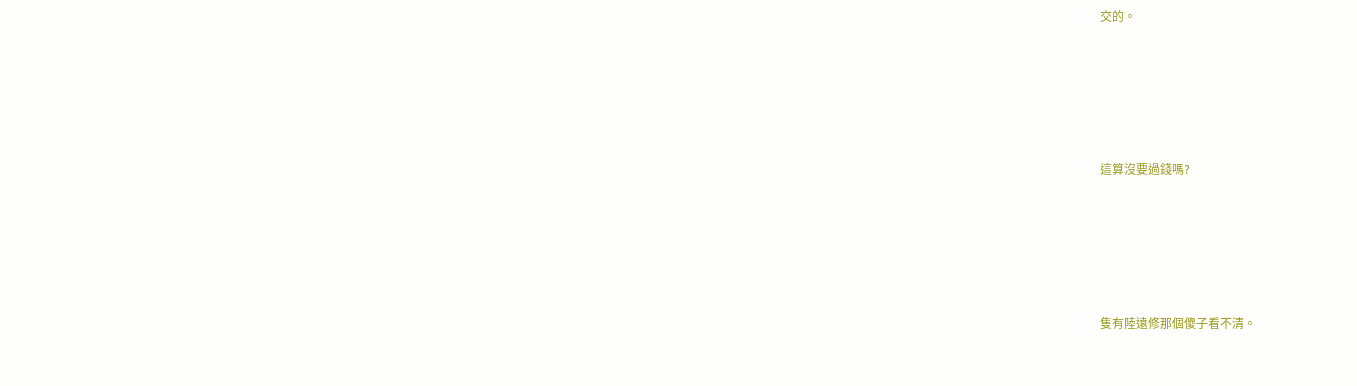交的。





這算沒要過錢嗎?





隻有陸遠修那個傻子看不清。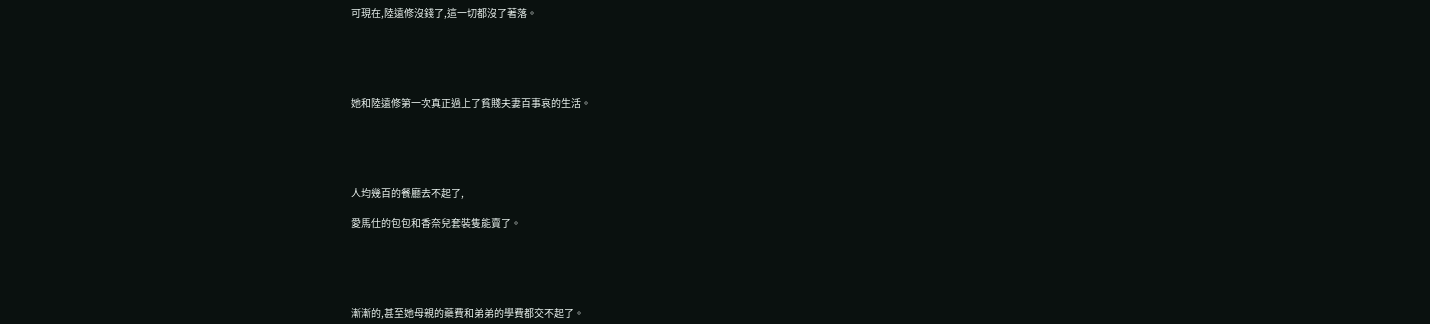可現在,陸遠修沒錢了,這一切都沒了著落。





她和陸遠修第一次真正過上了貧賤夫妻百事哀的生活。





人均幾百的餐廳去不起了,

愛馬仕的包包和香奈兒套裝隻能賣了。





漸漸的,甚至她母親的藥費和弟弟的學費都交不起了。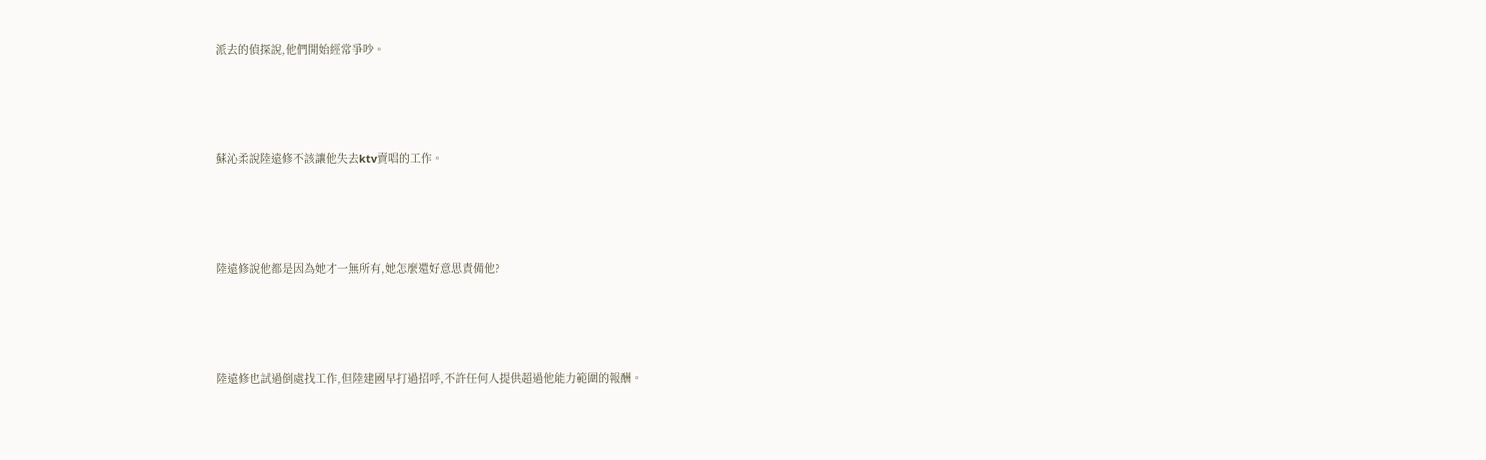派去的偵探說,他們開始經常爭吵。





蘇沁柔說陸遠修不該讓他失去ktv賣唱的工作。





陸遠修說他都是因為她才一無所有,她怎麼還好意思責備他?





陸遠修也試過倒處找工作,但陸建國早打過招呼,不許任何人提供超過他能力範圍的報酬。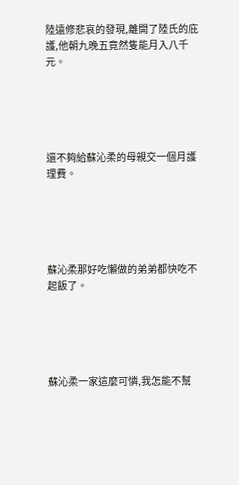陸遠修悲哀的發現,離開了陸氏的庇護,他朝九晚五竟然隻能月入八千元。





還不夠給蘇沁柔的母親交一個月護理費。





蘇沁柔那好吃懶做的弟弟都快吃不起飯了。





蘇沁柔一家這麼可憐,我怎能不幫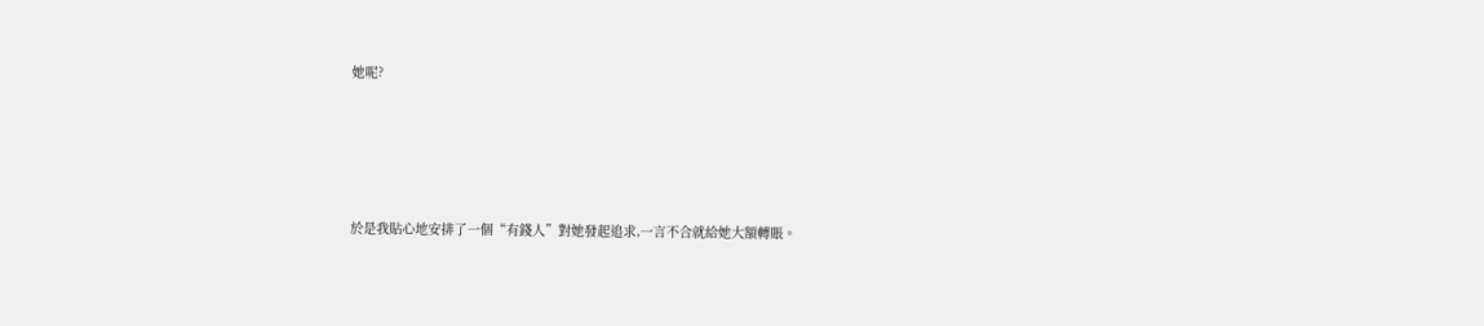她呢?





於是我貼心地安排了一個“有錢人”對她發起追求,一言不合就給她大額轉賬。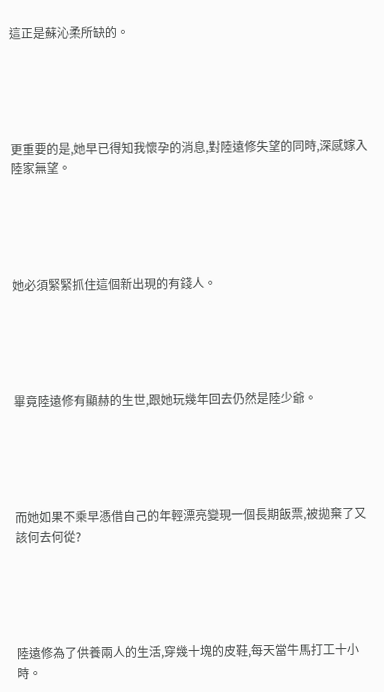這正是蘇沁柔所缺的。





更重要的是,她早已得知我懷孕的消息,對陸遠修失望的同時,深感嫁入陸家無望。





她必須緊緊抓住這個新出現的有錢人。





畢竟陸遠修有顯赫的生世,跟她玩幾年回去仍然是陸少爺。





而她如果不乘早憑借自己的年輕漂亮變現一個長期飯票,被拋棄了又該何去何從?





陸遠修為了供養兩人的生活,穿幾十塊的皮鞋,每天當牛馬打工十小時。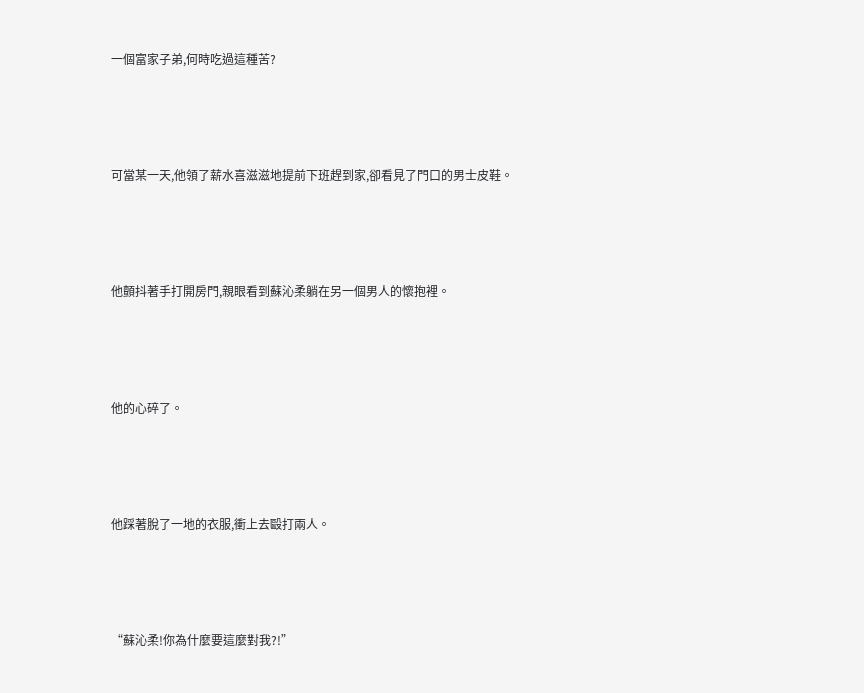一個富家子弟,何時吃過這種苦?





可當某一天,他領了薪水喜滋滋地提前下班趕到家,卻看見了門口的男士皮鞋。





他顫抖著手打開房門,親眼看到蘇沁柔躺在另一個男人的懷抱裡。





他的心碎了。





他踩著脫了一地的衣服,衝上去毆打兩人。





“蘇沁柔!你為什麼要這麼對我?!”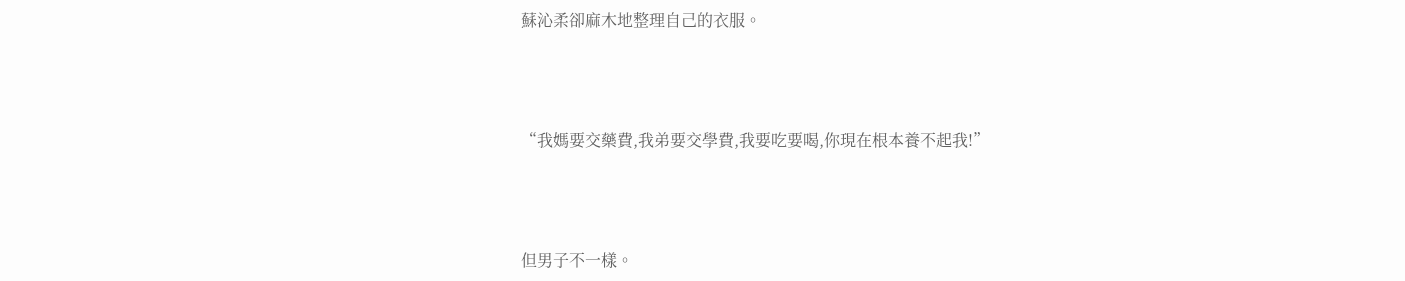蘇沁柔卻麻木地整理自己的衣服。





“我媽要交藥費,我弟要交學費,我要吃要喝,你現在根本養不起我!”





但男子不一樣。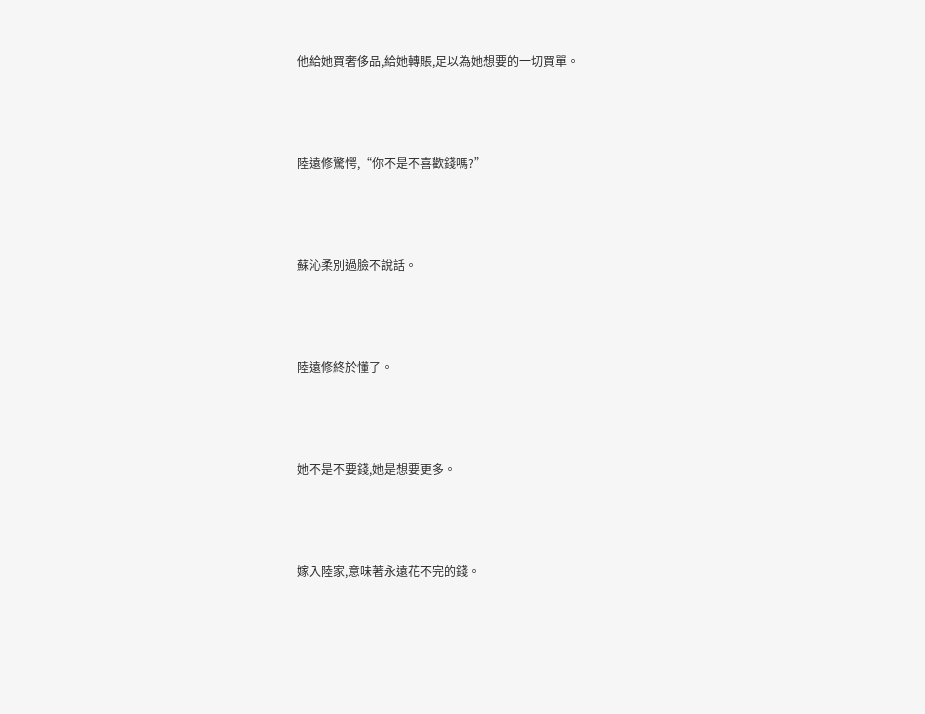他給她買奢侈品,給她轉賬,足以為她想要的一切買單。





陸遠修驚愕,“你不是不喜歡錢嗎?”





蘇沁柔別過臉不說話。





陸遠修終於懂了。





她不是不要錢,她是想要更多。





嫁入陸家,意味著永遠花不完的錢。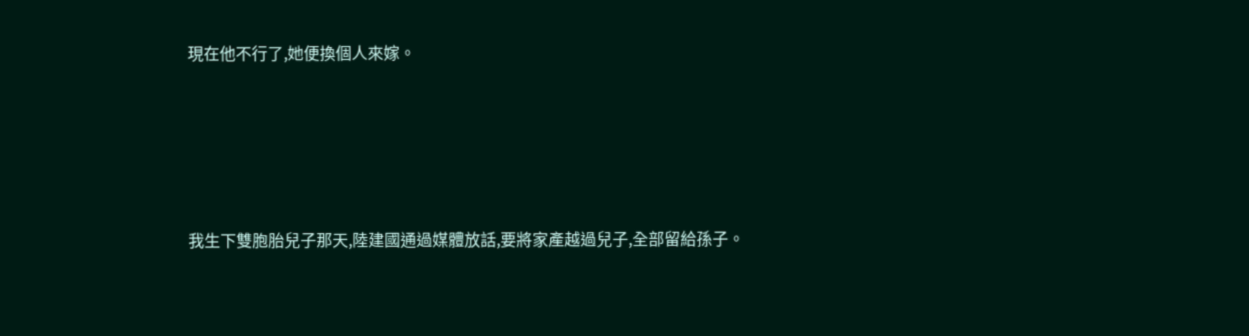現在他不行了,她便換個人來嫁。





我生下雙胞胎兒子那天,陸建國通過媒體放話,要將家產越過兒子,全部留給孫子。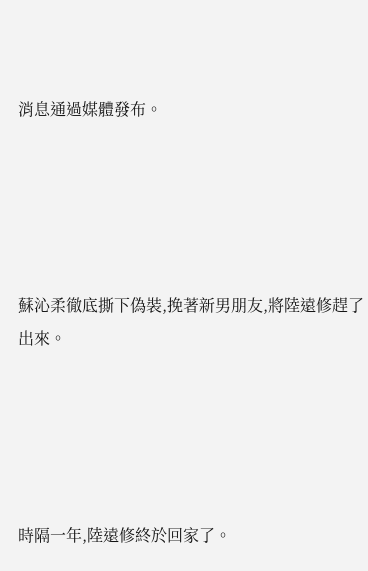消息通過媒體發布。





蘇沁柔徹底撕下偽裝,挽著新男朋友,將陸遠修趕了出來。





時隔一年,陸遠修終於回家了。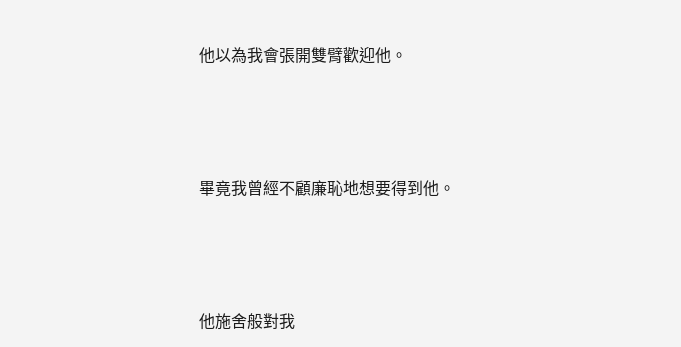他以為我會張開雙臂歡迎他。





畢竟我曾經不顧廉恥地想要得到他。





他施舍般對我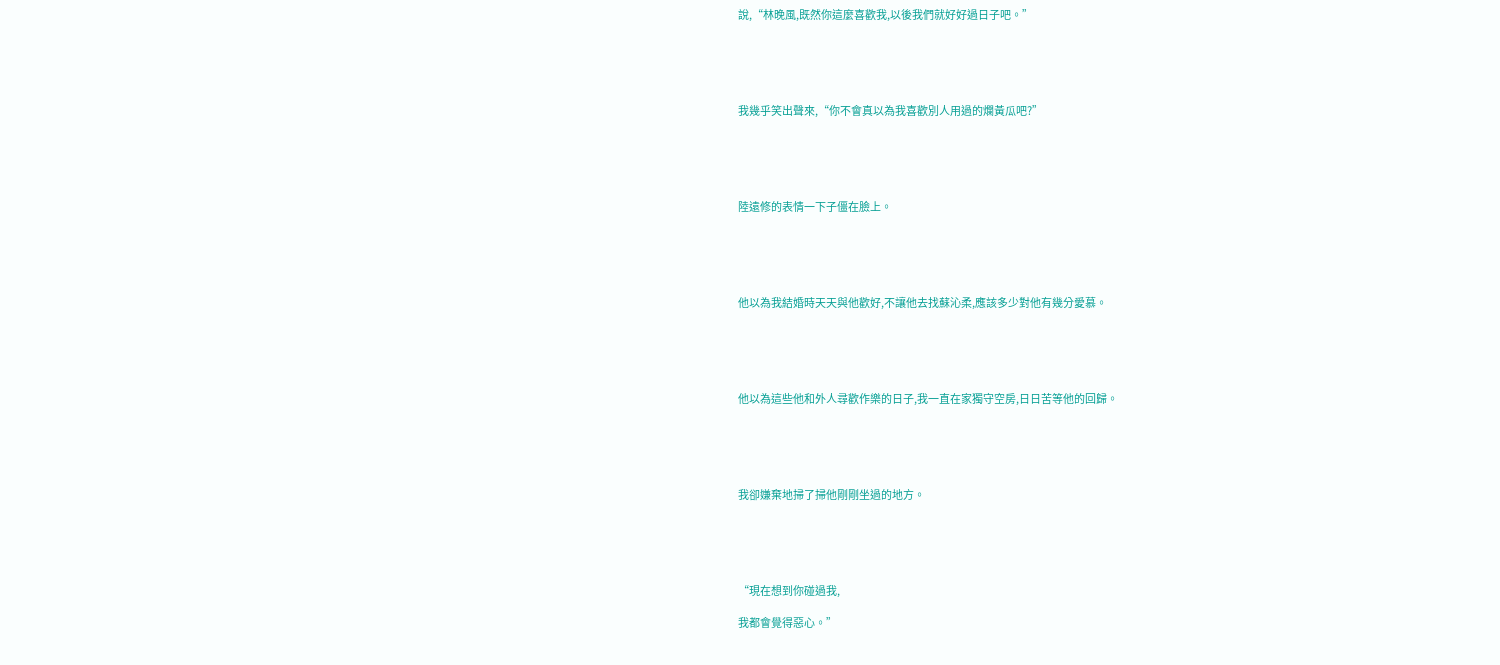說,“林晚風,既然你這麼喜歡我,以後我們就好好過日子吧。”





我幾乎笑出聲來,“你不會真以為我喜歡別人用過的爛黃瓜吧?”





陸遠修的表情一下子僵在臉上。





他以為我結婚時天天與他歡好,不讓他去找蘇沁柔,應該多少對他有幾分愛慕。





他以為這些他和外人尋歡作樂的日子,我一直在家獨守空房,日日苦等他的回歸。





我卻嫌棄地掃了掃他剛剛坐過的地方。





“現在想到你碰過我,

我都會覺得惡心。”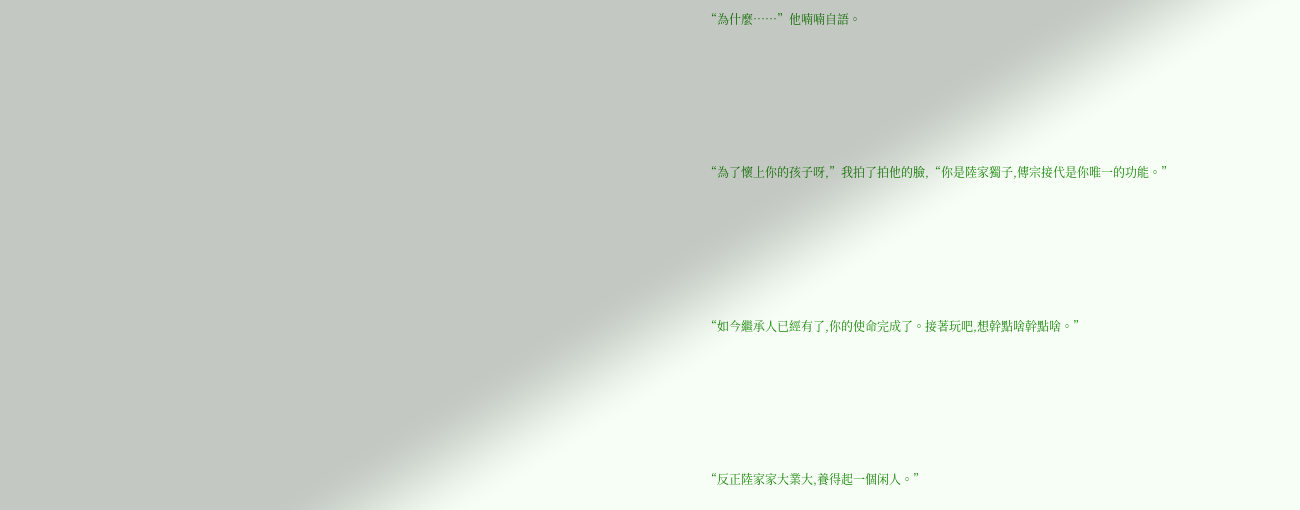“為什麼……”他喃喃自語。





“為了懷上你的孩子呀,”我拍了拍他的臉,“你是陸家獨子,傳宗接代是你唯一的功能。”





“如今繼承人已經有了,你的使命完成了。接著玩吧,想幹點啥幹點啥。”





“反正陸家家大業大,養得起一個闲人。”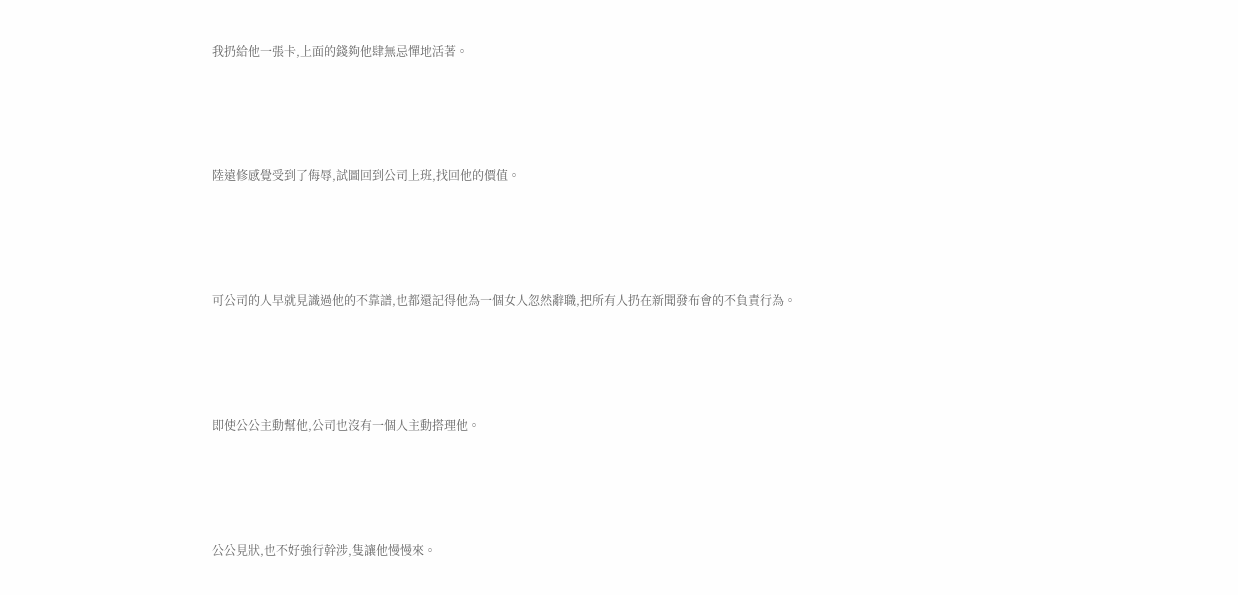我扔給他一張卡,上面的錢夠他肆無忌憚地活著。





陸遠修感覺受到了侮辱,試圖回到公司上班,找回他的價值。





可公司的人早就見識過他的不靠譜,也都還記得他為一個女人忽然辭職,把所有人扔在新聞發布會的不負責行為。





即使公公主動幫他,公司也沒有一個人主動搭理他。





公公見狀,也不好強行幹涉,隻讓他慢慢來。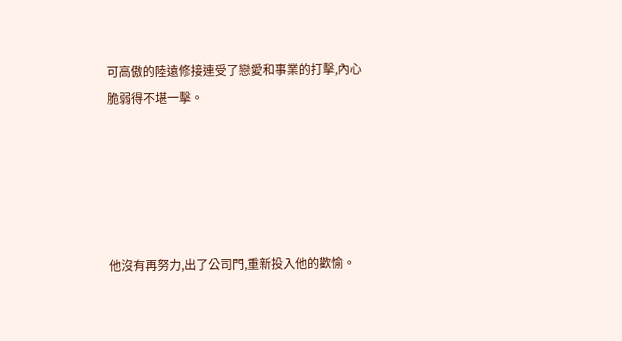可高傲的陸遠修接連受了戀愛和事業的打擊,內心脆弱得不堪一擊。





他沒有再努力,出了公司門,重新投入他的歡愉。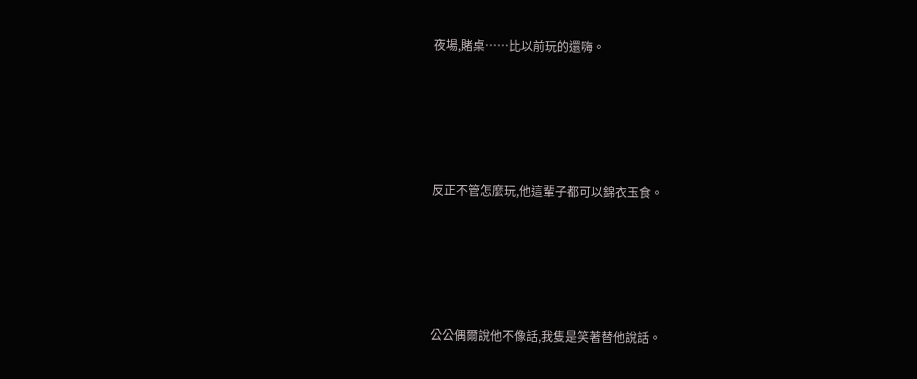夜場,賭桌……比以前玩的還嗨。





反正不管怎麼玩,他這輩子都可以錦衣玉食。





公公偶爾說他不像話,我隻是笑著替他說話。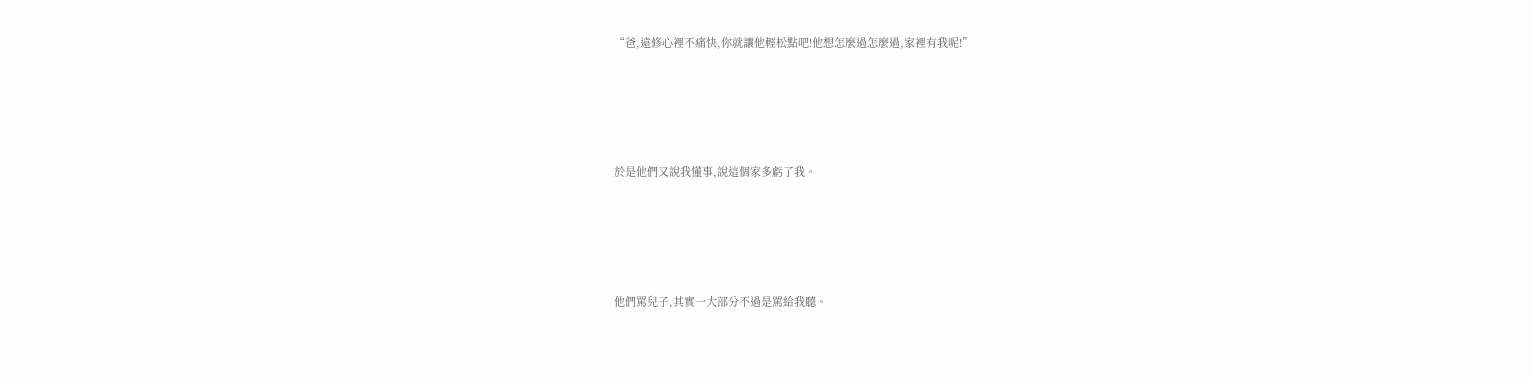“爸,遠修心裡不痛快,你就讓他輕松點吧!他想怎麼過怎麼過,家裡有我呢!”





於是他們又說我懂事,說這個家多虧了我。





他們罵兒子,其實一大部分不過是罵給我聽。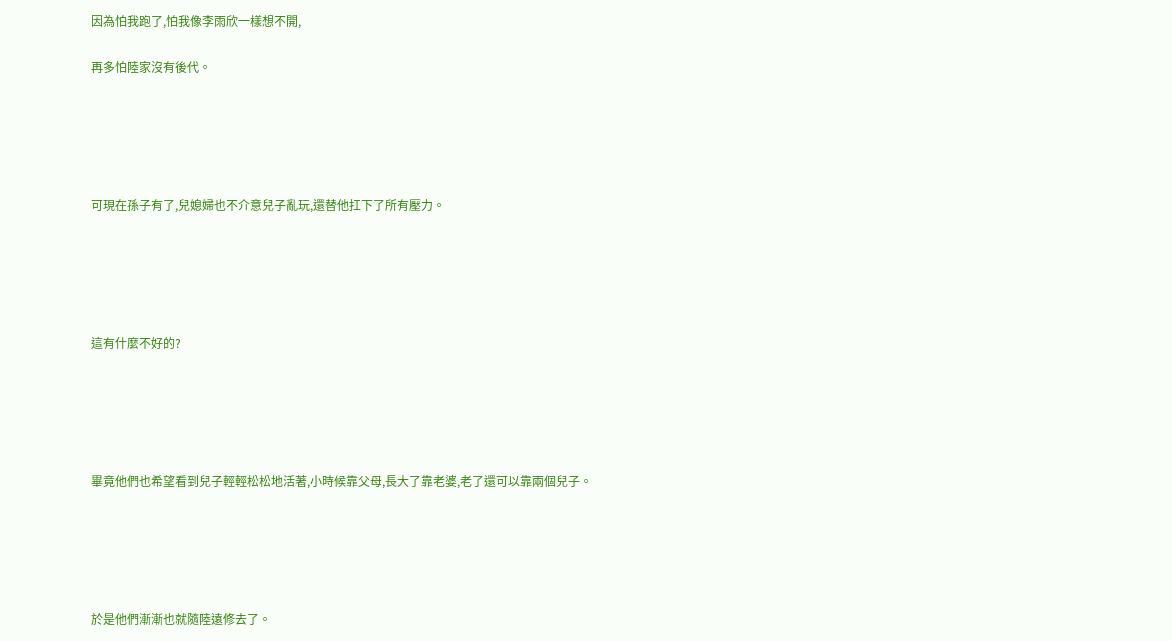因為怕我跑了,怕我像李雨欣一樣想不開,

再多怕陸家沒有後代。





可現在孫子有了,兒媳婦也不介意兒子亂玩,還替他扛下了所有壓力。





這有什麼不好的?





畢竟他們也希望看到兒子輕輕松松地活著,小時候靠父母,長大了靠老婆,老了還可以靠兩個兒子。





於是他們漸漸也就隨陸遠修去了。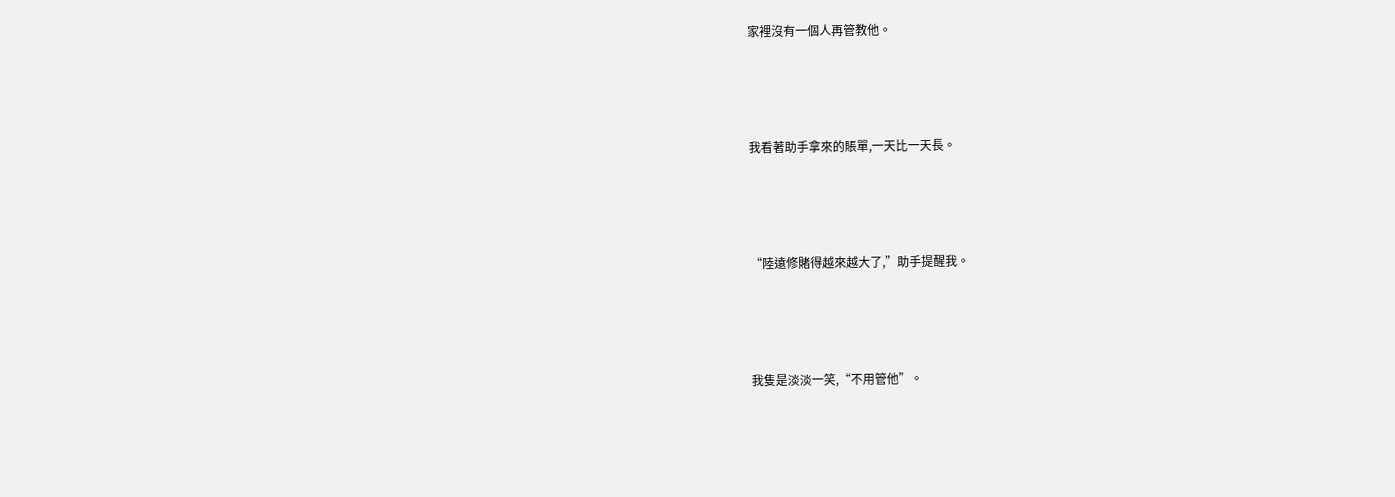家裡沒有一個人再管教他。





我看著助手拿來的賬單,一天比一天長。





“陸遠修賭得越來越大了,”助手提醒我。





我隻是淡淡一笑,“不用管他”。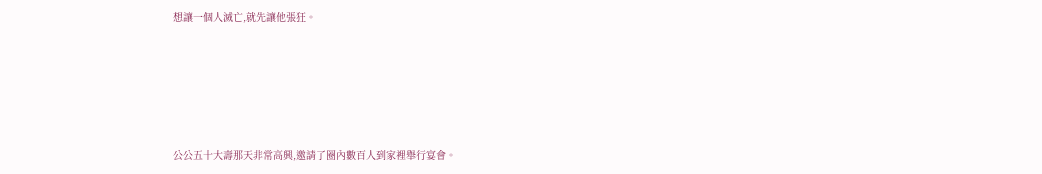想讓一個人滅亡,就先讓他張狂。





公公五十大壽那天非常高興,邀請了圈內數百人到家裡舉行宴會。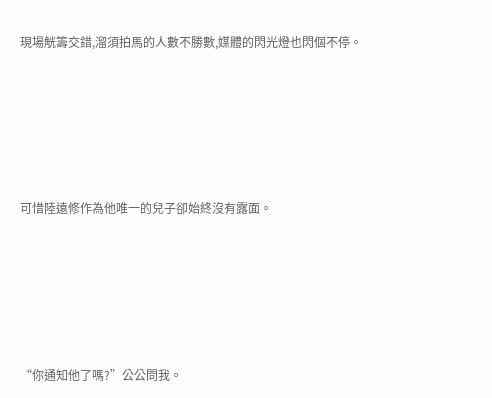現場觥籌交錯,溜須拍馬的人數不勝數,媒體的閃光燈也閃個不停。





可惜陸遠修作為他唯一的兒子卻始終沒有露面。





“你通知他了嗎?”公公問我。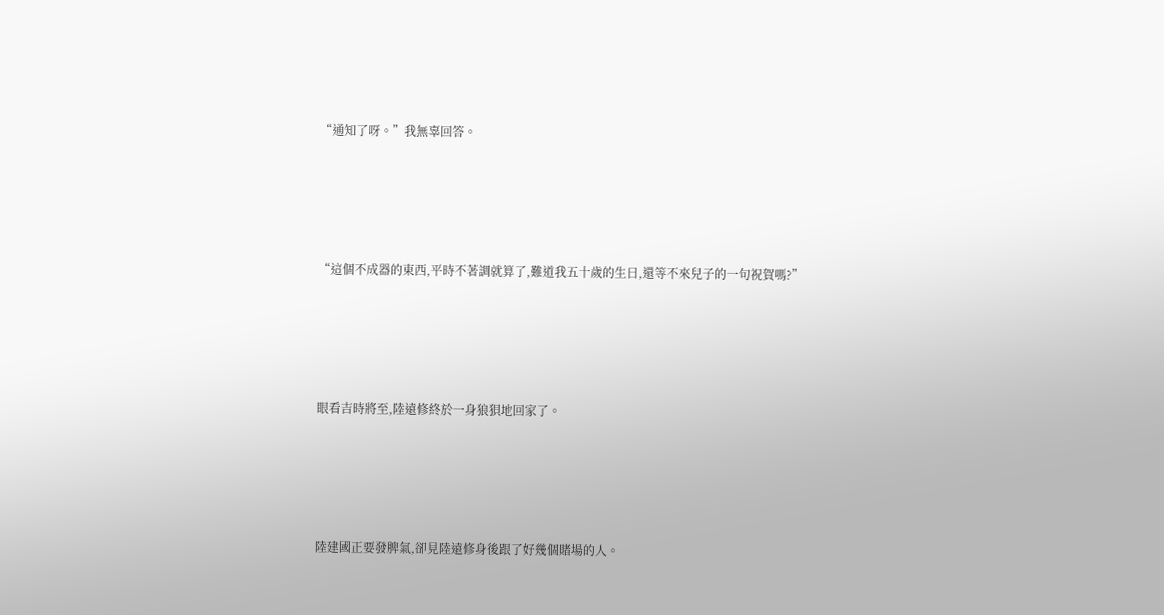“通知了呀。”我無辜回答。





“這個不成器的東西,平時不著調就算了,難道我五十歲的生日,還等不來兒子的一句祝賀嗎?”





眼看吉時將至,陸遠修終於一身狼狽地回家了。





陸建國正要發脾氣,卻見陸遠修身後跟了好幾個賭場的人。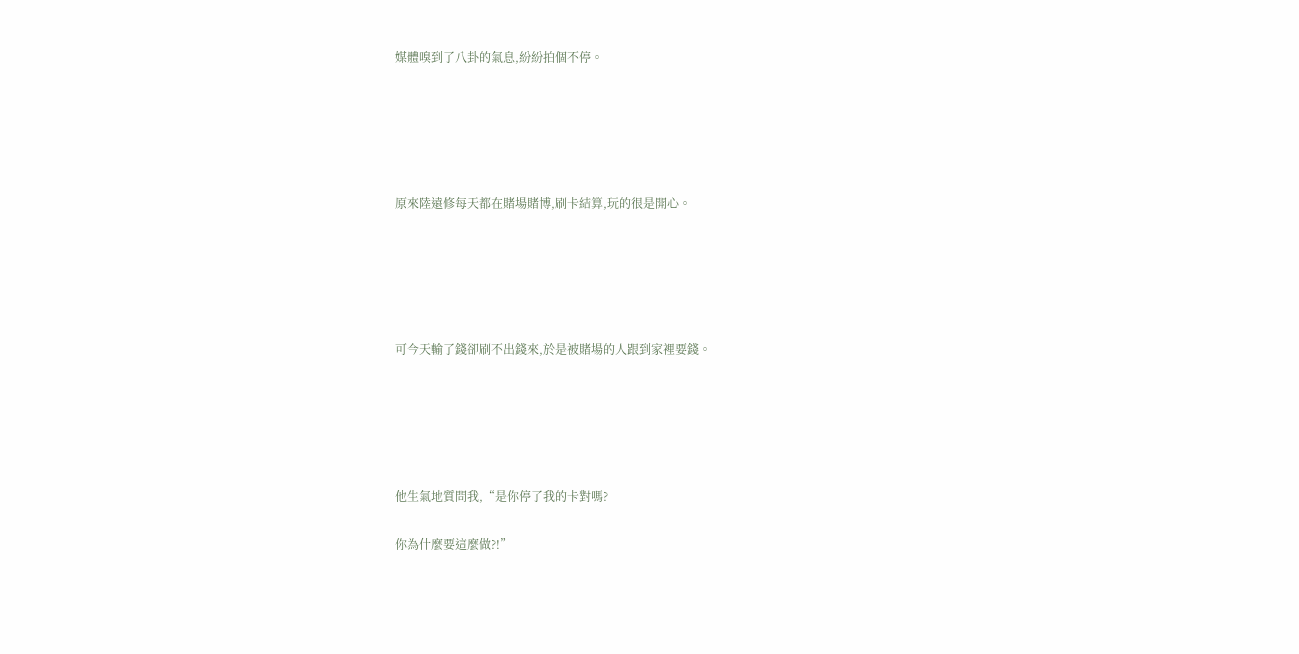媒體嗅到了八卦的氣息,紛紛拍個不停。





原來陸遠修每天都在賭場賭博,刷卡結算,玩的很是開心。





可今天輸了錢卻刷不出錢來,於是被賭場的人跟到家裡要錢。





他生氣地質問我,“是你停了我的卡對嗎?

你為什麼要這麼做?!”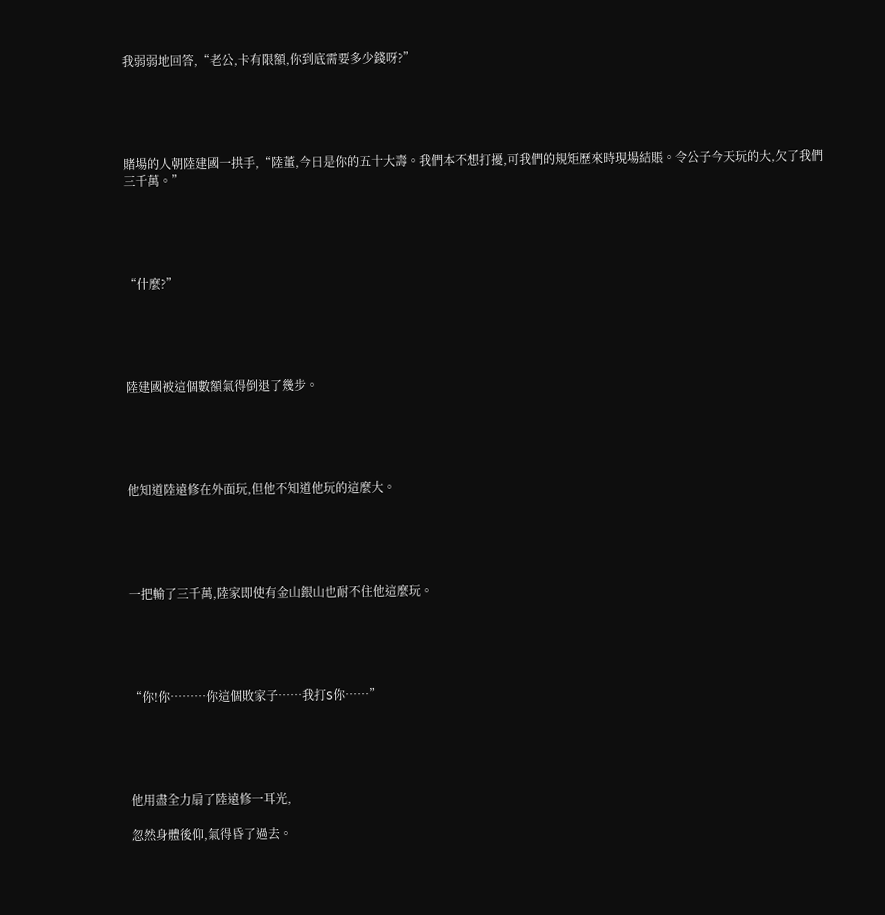我弱弱地回答,“老公,卡有限額,你到底需要多少錢呀?”





賭場的人朝陸建國一拱手,“陸董,今日是你的五十大壽。我們本不想打擾,可我們的規矩歷來時現場結賬。令公子今天玩的大,欠了我們三千萬。”





“什麼?”





陸建國被這個數額氣得倒退了幾步。





他知道陸遠修在外面玩,但他不知道他玩的這麼大。





一把輸了三千萬,陸家即使有金山銀山也耐不住他這麼玩。





“你!你………你這個敗家子……我打S你……”





他用盡全力扇了陸遠修一耳光,

忽然身體後仰,氣得昏了過去。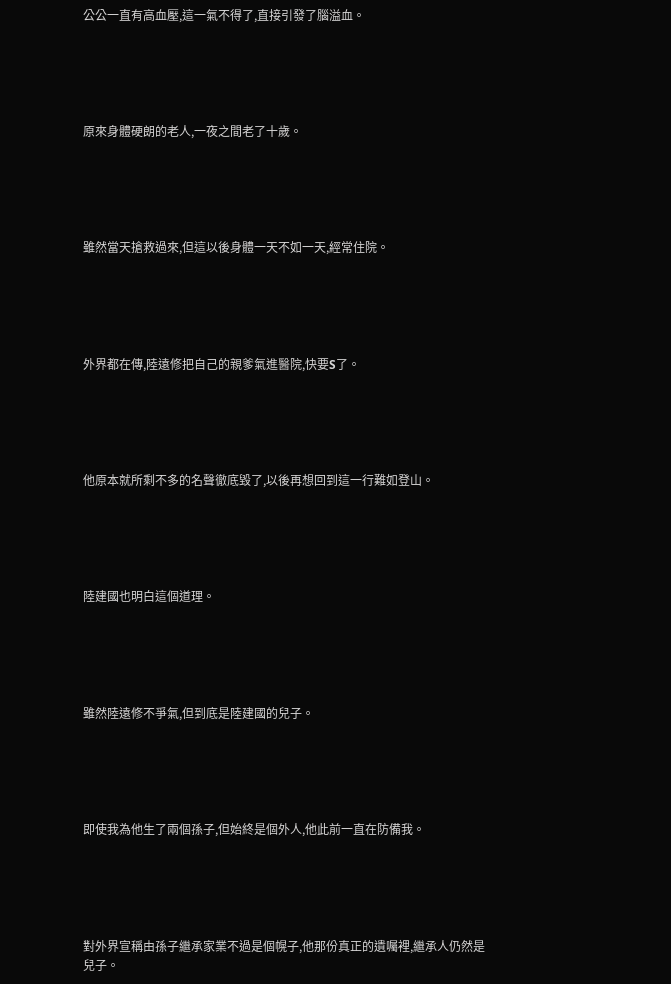公公一直有高血壓,這一氣不得了,直接引發了腦溢血。





原來身體硬朗的老人,一夜之間老了十歲。





雖然當天搶救過來,但這以後身體一天不如一天,經常住院。





外界都在傳,陸遠修把自己的親爹氣進醫院,快要S了。





他原本就所剩不多的名聲徹底毀了,以後再想回到這一行難如登山。





陸建國也明白這個道理。





雖然陸遠修不爭氣,但到底是陸建國的兒子。





即使我為他生了兩個孫子,但始終是個外人,他此前一直在防備我。





對外界宣稱由孫子繼承家業不過是個幌子,他那份真正的遺囑裡,繼承人仍然是兒子。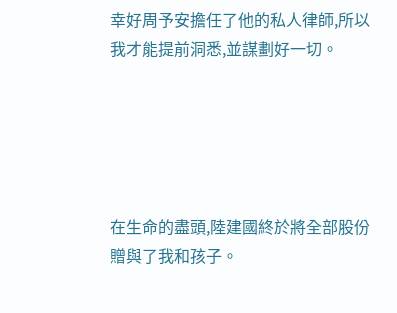幸好周予安擔任了他的私人律師,所以我才能提前洞悉,並謀劃好一切。





在生命的盡頭,陸建國終於將全部股份贈與了我和孩子。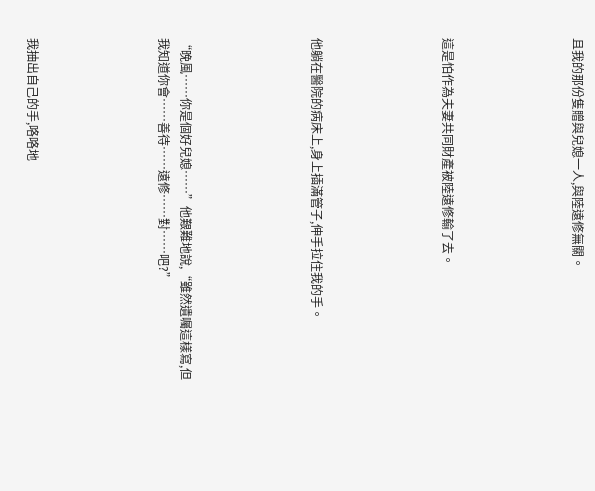且我的那份隻贈與兒媳一人,與陸遠修無關。





這是怕作為夫妻共同財產被陸遠修輸了去。





他躺在醫院的病床上,身上插滿管子,伸手拉住我的手。





“晚風……你是個好兒媳……”他艱難地說,“雖然遺囑這樣寫,但我知道你會……善待……遠修……對……吧?”





我抽出自己的手,咯咯地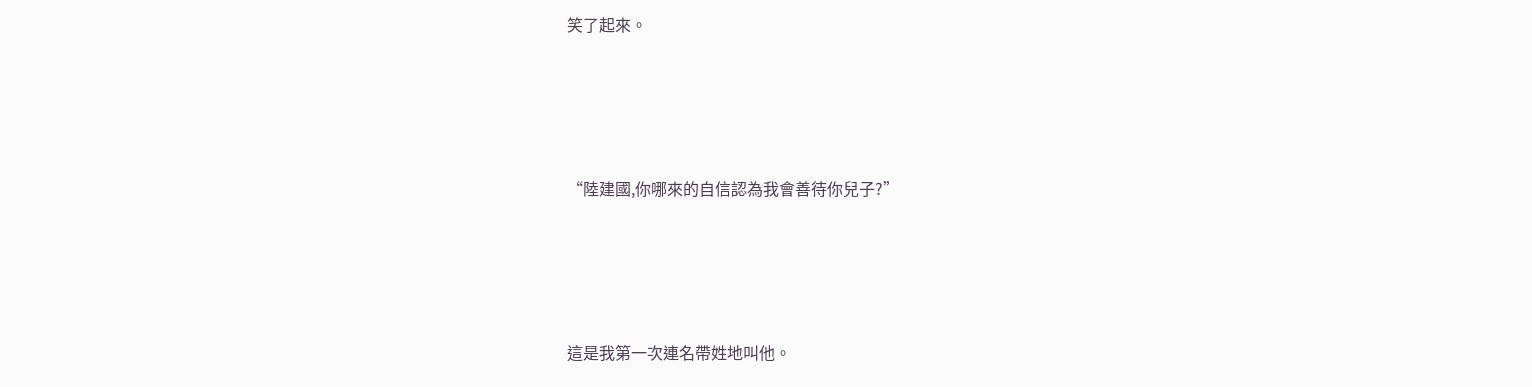笑了起來。





“陸建國,你哪來的自信認為我會善待你兒子?”





這是我第一次連名帶姓地叫他。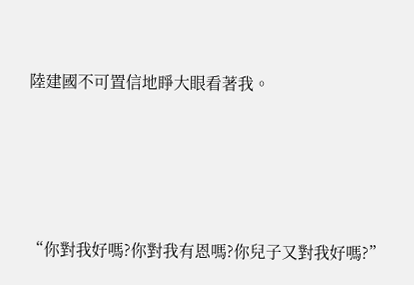陸建國不可置信地睜大眼看著我。





“你對我好嗎?你對我有恩嗎?你兒子又對我好嗎?”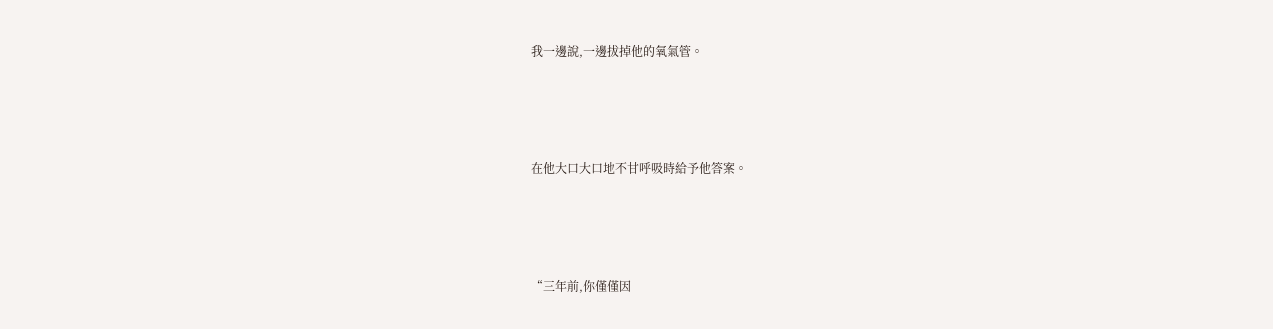我一邊說,一邊拔掉他的氧氣管。





在他大口大口地不甘呼吸時給予他答案。





“三年前,你僅僅因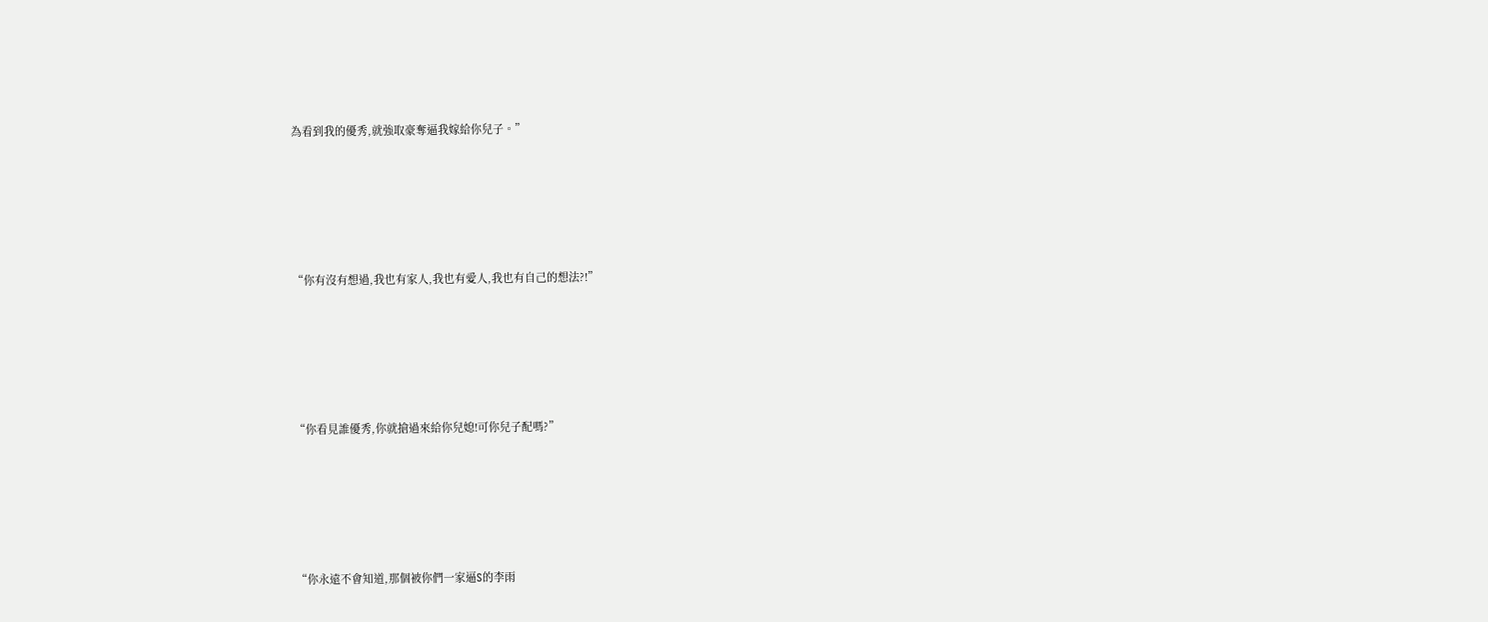為看到我的優秀,就強取豪奪逼我嫁給你兒子。”





“你有沒有想過,我也有家人,我也有愛人,我也有自己的想法?!”





“你看見誰優秀,你就搶過來給你兒媳!可你兒子配嗎?”





“你永遠不會知道,那個被你們一家逼S的李雨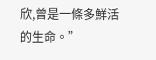欣,曾是一條多鮮活的生命。”